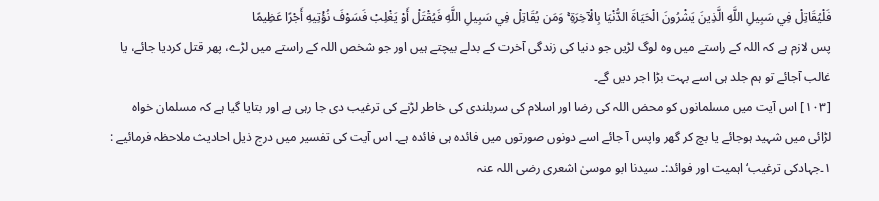فَلْيُقَاتِلْ فِي سَبِيلِ اللَّهِ الَّذِينَ يَشْرُونَ الْحَيَاةَ الدُّنْيَا بِالْآخِرَةِ ۚ وَمَن يُقَاتِلْ فِي سَبِيلِ اللَّهِ فَيُقْتَلْ أَوْ يَغْلِبْ فَسَوْفَ نُؤْتِيهِ أَجْرًا عَظِيمًا
پس لازم ہے کہ اللہ کے راستے میں وہ لوگ لڑیں جو دنیا کی زندگی آخرت کے بدلے بیچتے ہیں اور جو شخص اللہ کے راستے میں لڑے، پھر قتل کردیا جائے، یا غالب آجائے تو ہم جلد ہی اسے بہت بڑا اجر دیں گے۔
[١٠٣] اس آیت میں مسلمانوں کو محض اللہ کی رضا اور اسلام کی سربلندی کی خاطر لڑنے کی ترغیب دی جا رہی ہے اور بتایا گیا ہے کہ مسلمان خواہ لڑائی میں شہید ہوجائے یا بچ کر گھر واپس آ جائے اسے دونوں صورتوں میں فائدہ ہی فائدہ ہے۔ اس آیت کی تفسیر میں درج ذیل احادیث ملاحظہ فرمائیے : ١۔جہادکی ترغیب‘اہمیت اور فوائد:۔ سیدنا ابو موسیٰ اشعری رضی اللہ عنہ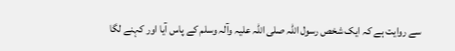سے روایت ہے کہ ایک شخص رسول اللہ صلی اللہ علیہ وآلہ وسلم کے پاس آیا اور کہنے لگا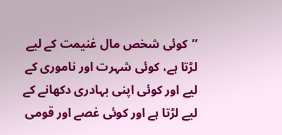’’کوئی شخص مال غنیمت کے لیے لڑتا ہے، کوئی شہرت اور ناموری کے لیے اور کوئی اپنی بہادری دکھانے کے لیے لڑتا ہے اور کوئی غصے اور قومی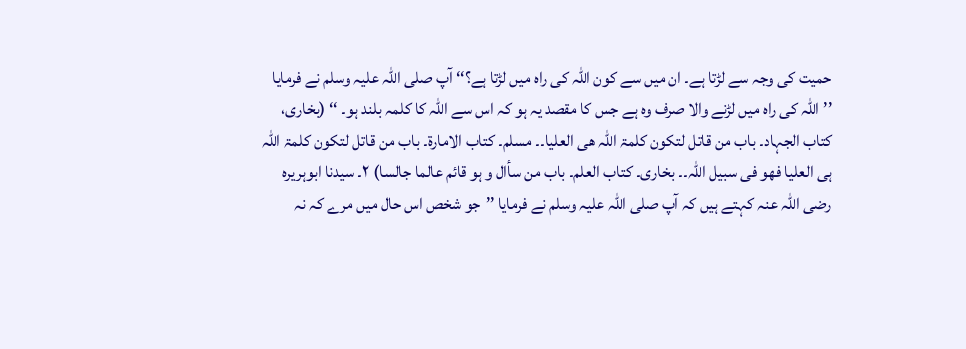حمیت کی وجہ سے لڑتا ہے۔ ان میں سے کون اللہ کی راہ میں لڑتا ہے؟‘‘ آپ صلی اللہ علیہ وسلم نے فرمایا ’’اللہ کی راہ میں لڑنے والا صرف وہ ہے جس کا مقصد یہ ہو کہ اس سے اللہ کا کلمہ بلند ہو۔ ‘‘ (بخاری، کتاب الجہاد۔ باب من قاتل لتکون کلمۃ اللہ ھی العلیا۔۔ مسلم۔ کتاب الامارۃ۔ باب من قاتل لتکون کلمۃ اللہ ہی العلیا فھو فی سبیل اللہ۔۔ بخاری۔ کتاب العلم۔ باب من سأال و ہو قائم عالما جالسا) ٢۔ سیدنا ابوہریرہ رضی اللہ عنہ کہتے ہیں کہ آپ صلی اللہ علیہ وسلم نے فرمایا ’’جو شخص اس حال میں مرے کہ نہ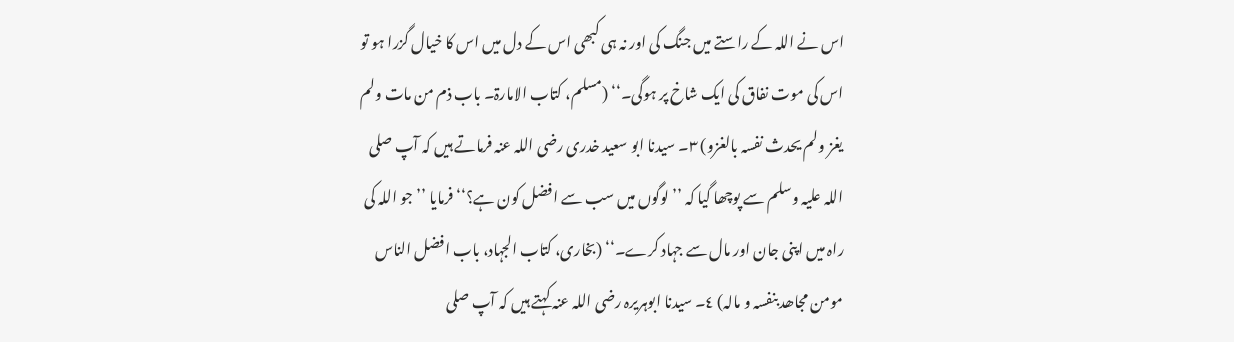اس نے اللہ کے راستے میں جنگ کی اور نہ ہی کبھی اس کے دل میں اس کا خیال گزرا ہو تو اس کی موت نفاق کی ایک شاخ پر ہوگی۔‘‘ (مسلم، کتاب الامارۃ۔ باب ذم من مات ولم یغز ولم یحدث نفسہ بالغزو) ٣۔ سیدنا ابو سعید خدری رضی اللہ عنہ فرماتے ہیں کہ آپ صلی اللہ علیہ وسلم سے پوچھا گیا کہ ’’لوگوں میں سب سے افضل کون ہے؟‘‘ فرمایا ’’جو اللہ کی راہ میں اپنی جان اور مال سے جہاد کرے۔‘‘ (بخاری، کتاب الجہاد، باب افضل الناس مومن مجاھد بنفسہ و مالہ) ٤۔ سیدنا ابوہریرہ رضی اللہ عنہ کہتے ہیں کہ آپ صلی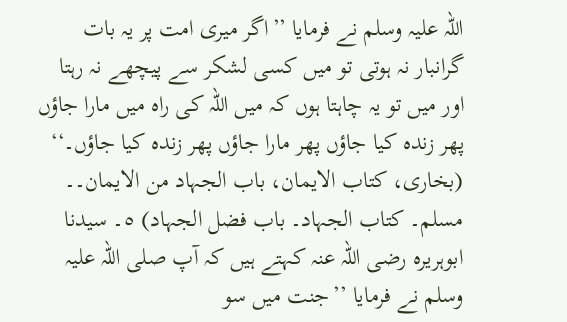اللہ علیہ وسلم نے فرمایا ’’اگر میری امت پر یہ بات گرانبار نہ ہوتی تو میں کسی لشکر سے پیچھے نہ رہتا اور میں تو یہ چاہتا ہوں کہ میں اللہ کی راہ میں مارا جاؤں پھر زندہ کیا جاؤں پھر مارا جاؤں پھر زندہ کیا جاؤں۔‘‘ (بخاری، کتاب الایمان، باب الجہاد من الایمان۔۔ مسلم۔ کتاب الجہاد۔ باب فضل الجہاد) ٥۔ سیدنا ابوہریرہ رضی اللہ عنہ کہتے ہیں کہ آپ صلی اللہ علیہ وسلم نے فرمایا ’’جنت میں سو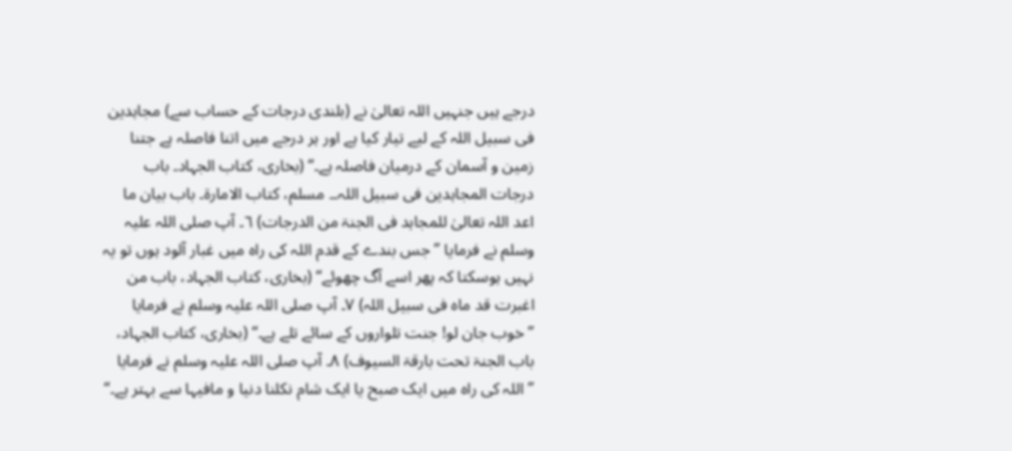درجے ہیں جنہیں اللہ تعالیٰ نے (بلندی درجات کے حساب سے) مجاہدین فی سبیل اللہ کے لیے تیار کیا ہے اور ہر درجے میں اتنا فاصلہ ہے جتنا زمین و آسمان کے درمیان فاصلہ ہے۔‘‘ (بخاری، کتاب الجہاد۔ باب درجات المجاہدین فی سبیل اللہ۔۔ مسلم، کتاب الامارۃ۔ باب بیان ما اعد اللہ تعالیٰ للمجاہد فی الجنۃ من الدرجات) ٦۔ آپ صلی اللہ علیہ وسلم نے فرمایا ’’جس بندے کے قدم اللہ کی راہ میں غبار آلود ہوں تو یہ نہیں ہوسکتا کہ پھر اسے آگ چھوئے‘‘ (بخاری، کتاب الجہاد، باب من اغبرت قد ماہ فی سبیل اللہ) ٧۔ آپ صلی اللہ علیہ وسلم نے فرمایا ’’خوب جان لو! جنت تلواروں کے سائے تلے ہے۔‘‘ (بخاری، کتاب الجہاد، باب الجنۃ تحت بارقۃ السیوف) ٨۔ آپ صلی اللہ علیہ وسلم نے فرمایا ’’اللہ کی راہ میں ایک صبح یا ایک شام نکلنا دنیا و مافیہا سے بہتر ہے۔‘‘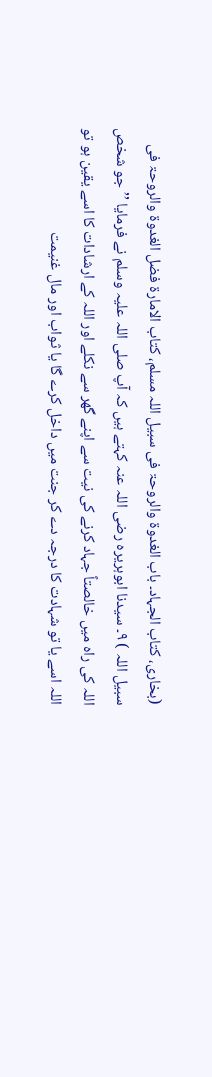(بخاری، کتاب الجہاد۔ باب الغدوۃ والروحۃ فی سبیل اللہ مسلم، کتاب الامارۃ فضل الغدوۃ والروحۃ فی سبیل اللہ ) ٩۔ سیدنا ابوہریرہ رضی اللہ عنہ کہتے ہیں کہ آپ صلی اللہ علیہ وسلم نے فرمایا ’’جو شخص اللہ کی راہ میں خالصتاً جہاد کرنے کی نیت سے اپنے گھر سے نکلے اور اللہ کے ارشادات کا اسے یقین ہو تو اللہ اسے یا تو شہادت کا درجہ دے کر جنت میں داخل کرے گا یا ثواب اور مال غنیمت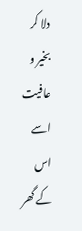دلا کر بخیر و عافیت اسے اس کے گھر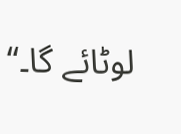لوٹائے گا۔‘‘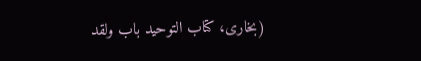(بخاری، کتاب التوحید باب ولقد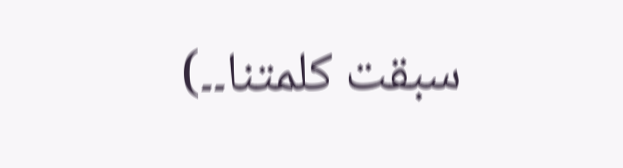سبقت کلمتنا۔۔)